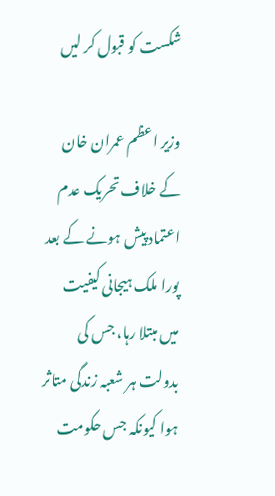شکست کو قبول کر لیں

وزیر اعظم عمران خان کے خلاف تحریک عدم اعتماد پیش ہونے کے بعد پورا ملک ہیجانی کیفیت میں مبتلا رہا، جس کی بدولت ہر شعبہ زندگی متاثر ہوا کیونکہ جس حکومت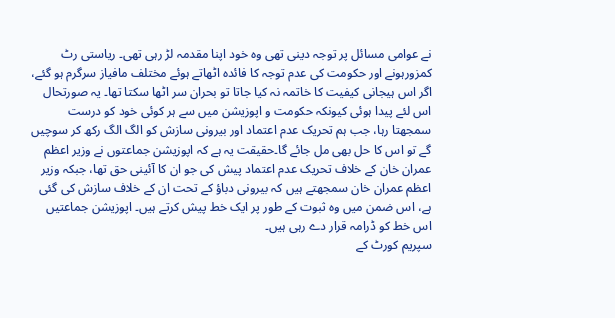نے عوامی مسائل پر توجہ دینی تھی وہ خود اپنا مقدمہ لڑ رہی تھی۔ ریاستی رٹ کمزورہونے اور حکومت کی عدم توجہ کا فائدہ اٹھاتے ہوئے مختلف مافیاز سرگرم ہو گئے، اگر اس ہیجانی کیفیت کا خاتمہ نہ کیا جاتا تو بحران سر اٹھا سکتا تھا۔ یہ صورتحال اس لئے پیدا ہوئی کیونکہ حکومت و اپوزیشن میں سے ہر کوئی خود کو درست سمجھتا رہا، جب ہم تحریک عدم اعتماد اور بیرونی سازش کو الگ الگ رکھ کر سوچیں گے تو اس کا حل بھی مل جائے گا۔حقیقت یہ ہے کہ اپوزیشن جماعتوں نے وزیر اعظم عمران خان کے خلاف تحریک عدم اعتماد پیش کی جو ان کا آئینی حق تھا، جبکہ وزیر اعظم عمران خان سمجھتے ہیں کہ بیرونی دباؤ کے تحت ان کے خلاف سازش کی گئی ہے، اس ضمن میں وہ ثبوت کے طور پر ایک خط پیش کرتے ہیں۔ اپوزیشن جماعتیں اس خط کو ڈرامہ قرار دے رہی ہیں۔
سپریم کورٹ کے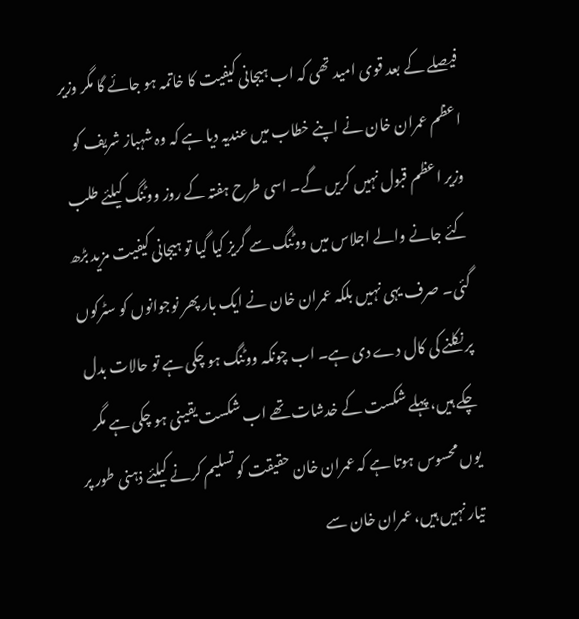فیصلے کے بعد قوی امید تھی کہ اب ہیجانی کیفیت کا خاتمہ ہو جائے گا مگر وزیر اعظم عمران خان نے اپنے خطاب میں عندیہ دیا ہے کہ وہ شہباز شریف کو وزیر اعظم قبول نہیں کریں گے۔ اسی طرح ہفتہ کے روز ووٹنگ کیلئے طلب کئے جانے والے اجلاس میں ووٹنگ سے گریز کیا گیا تو ہیجانی کیفیت مزید بڑھ گئی۔ صرف یہی نہیں بلکہ عمران خان نے ایک بار پھر نوجوانوں کو سٹرکوں پر نکلنے کی کال دے دی ہے۔ اب چونکہ ووٹنگ ہو چکی ہے تو حالات بدل چکے ہیں، پہلے شکست کے خدشات تھے اب شکست یقینی ہو چکی ہے مگر یوں محسوس ہوتا ہے کہ عمران خان حقیقت کو تسلیم کرنے کیلئے ذہنی طور پر تیار نہیں ہیں، عمران خان سے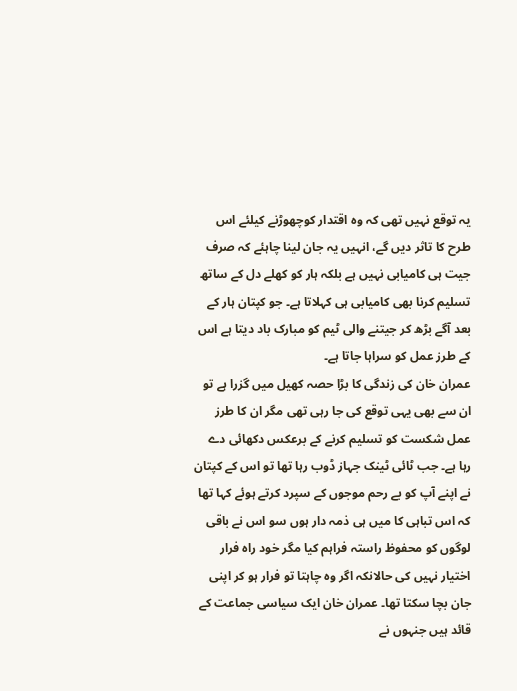یہ توقع نہیں تھی کہ وہ اقتدار کوچھوڑنے کیلئے اس طرح کا تاثر دیں گے، انہیں یہ جان لینا چاہئے کہ صرف جیت ہی کامیابی نہیں ہے بلکہ ہار کو کھلے دل کے ساتھ تسلیم کرنا بھی کامیابی ہی کہلاتا ہے۔ جو کپتان ہار کے بعد آگے بڑھ کر جیتنے والی ٹیم کو مبارک باد دیتا ہے اس کے طرز عمل کو سراہا جاتا ہے۔
عمران خان کی زندگی کا بڑا حصہ کھیل میں گزرا ہے تو ان سے بھی یہی توقع کی جا رہی تھی مگر ان کا طرز عمل شکست کو تسلیم کرنے کے برعکس دکھائی دے رہا ہے۔ جب ٹائی ٹینک جہاز ڈوب رہا تھا تو اس کے کپتان نے اپنے آپ کو بے رحم موجوں کے سپرد کرتے ہوئے کہا تھا کہ اس تباہی کا میں ہی ذمہ دار ہوں سو اس نے باقی لوگوں کو محفوظ راستہ فراہم کیا مگر خود راہ فرار اختیار نہیں کی حالانکہ اگر وہ چاہتا تو فرار ہو کر اپنی جان بچا سکتا تھا۔ عمران خان ایک سیاسی جماعت کے قائد ہیں جنہوں نے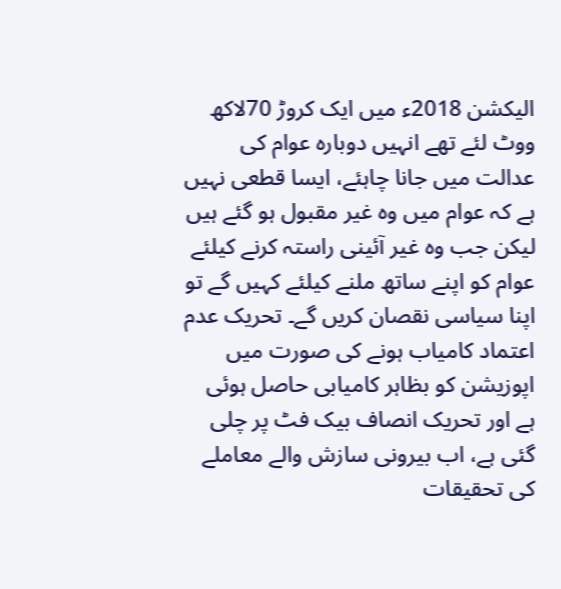الیکشن 2018ء میں ایک کروڑ 70لاکھ ووٹ لئے تھے انہیں دوبارہ عوام کی عدالت میں جانا چاہئے، ایسا قطعی نہیں ہے کہ عوام میں وہ غیر مقبول ہو گئے ہیں لیکن جب وہ غیر آئینی راستہ کرنے کیلئے عوام کو اپنے ساتھ ملنے کیلئے کہیں گے تو اپنا سیاسی نقصان کریں گے۔ تحریک عدم اعتماد کامیاب ہونے کی صورت میں اپوزیشن کو بظاہر کامیابی حاصل ہوئی ہے اور تحریک انصاف بیک فٹ پر چلی گئی ہے، اب بیرونی سازش والے معاملے کی تحقیقات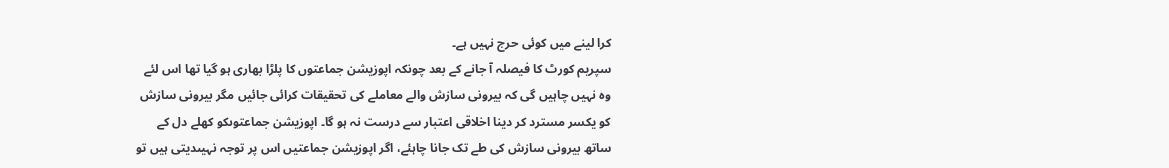کرا لینے میں کوئی حرج نہیں ہے۔
سپریم کورٹ کا فیصلہ آ جانے کے بعد چونکہ اپوزیشن جماعتوں کا پلڑا بھاری ہو گیا تھا اس لئے وہ نہیں چاہیں گی کہ بیرونی سازش والے معاملے کی تحقیقات کرائی جائیں مگر بیرونی سازش کو یکسر مسترد کر دینا اخلاقی اعتبار سے درست نہ ہو گا۔ اپوزیشن جماعتوںکو کھلے دل کے ساتھ بیرونی سازش کی طے تک جانا چاہئے، اگر اپوزیشن جماعتیں اس پر توجہ نہیںدیتی ہیں تو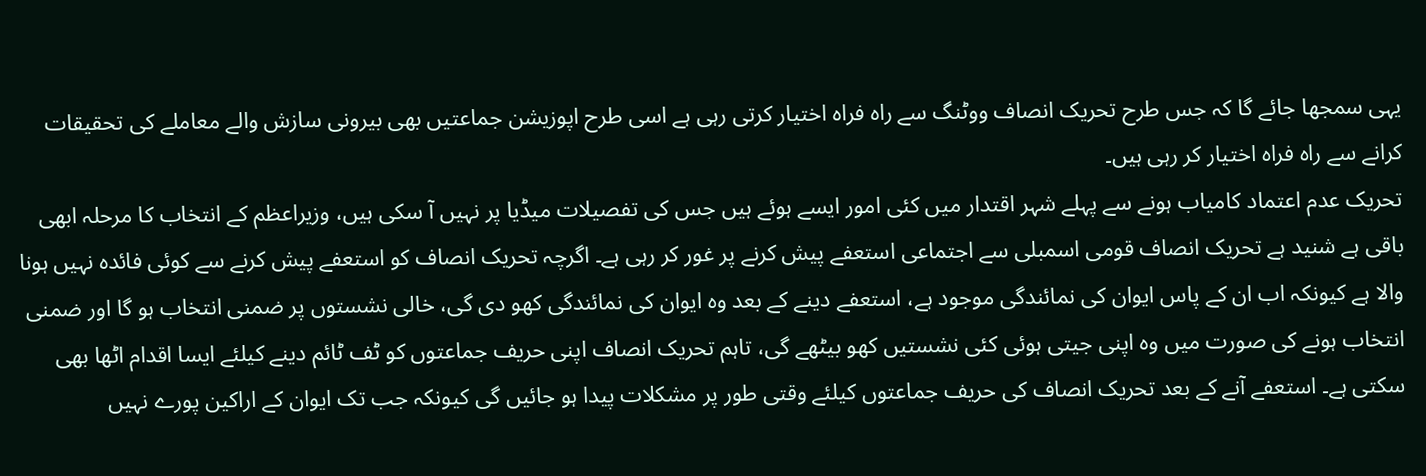یہی سمجھا جائے گا کہ جس طرح تحریک انصاف ووٹنگ سے راہ فراہ اختیار کرتی رہی ہے اسی طرح اپوزیشن جماعتیں بھی بیرونی سازش والے معاملے کی تحقیقات کرانے سے راہ فراہ اختیار کر رہی ہیں۔
تحریک عدم اعتماد کامیاب ہونے سے پہلے شہر اقتدار میں کئی امور ایسے ہوئے ہیں جس کی تفصیلات میڈیا پر نہیں آ سکی ہیں، وزیراعظم کے انتخاب کا مرحلہ ابھی باقی ہے شنید ہے تحریک انصاف قومی اسمبلی سے اجتماعی استعفے پیش کرنے پر غور کر رہی ہے۔ اگرچہ تحریک انصاف کو استعفے پیش کرنے سے کوئی فائدہ نہیں ہونا والا ہے کیونکہ اب ان کے پاس ایوان کی نمائندگی موجود ہے، استعفے دینے کے بعد وہ ایوان کی نمائندگی کھو دی گی، خالی نشستوں پر ضمنی انتخاب ہو گا اور ضمنی انتخاب ہونے کی صورت میں وہ اپنی جیتی ہوئی کئی نشستیں کھو بیٹھے گی، تاہم تحریک انصاف اپنی حریف جماعتوں کو ٹف ٹائم دینے کیلئے ایسا اقدام اٹھا بھی سکتی ہے۔ استعفے آنے کے بعد تحریک انصاف کی حریف جماعتوں کیلئے وقتی طور پر مشکلات پیدا ہو جائیں گی کیونکہ جب تک ایوان کے اراکین پورے نہیں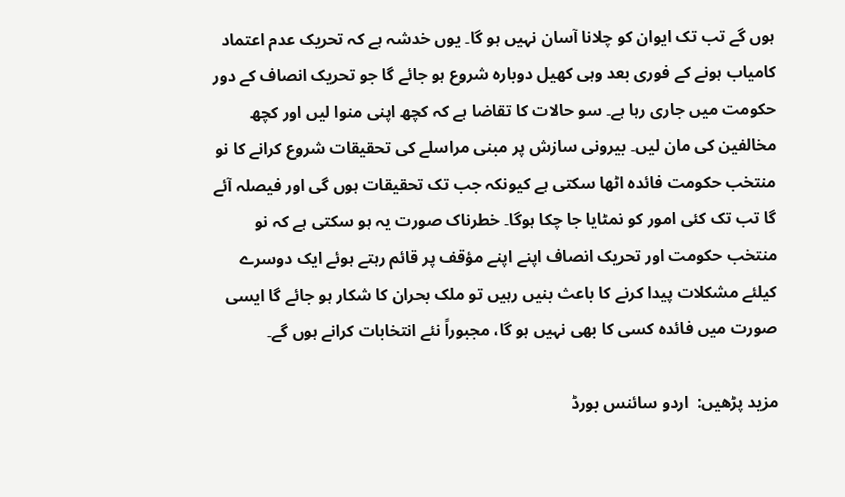ہوں گے تب تک ایوان کو چلانا آسان نہیں ہو گا۔ یوں خدشہ ہے کہ تحریک عدم اعتماد کامیاب ہونے کے فوری بعد وہی کھیل دوبارہ شروع ہو جائے گا جو تحریک انصاف کے دور حکومت میں جاری رہا ہے۔ سو حالات کا تقاضا ہے کہ کچھ اپنی منوا لیں اور کچھ مخالفین کی مان لیں۔ بیرونی سازش پر مبنی مراسلے کی تحقیقات شروع کرانے کا نو منتخب حکومت فائدہ اٹھا سکتی ہے کیونکہ جب تک تحقیقات ہوں گی اور فیصلہ آئے گا تب تک کئی امور کو نمٹایا جا چکا ہوگا۔ خطرناک صورت یہ ہو سکتی ہے کہ نو منتخب حکومت اور تحریک انصاف اپنے اپنے مؤقف پر قائم رہتے ہوئے ایک دوسرے کیلئے مشکلات پیدا کرنے کا باعث بنیں رہیں تو ملک بحران کا شکار ہو جائے گا ایسی صورت میں فائدہ کسی کا بھی نہیں ہو گا، مجبوراً نئے انتخابات کرانے ہوں گے۔

مزید پڑھیں:  اردو سائنس بورڈ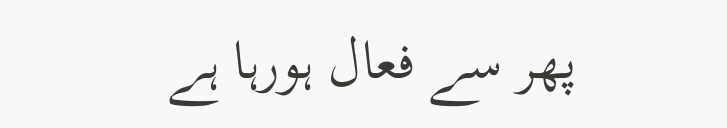پھر سے فعال ہورہا ہے